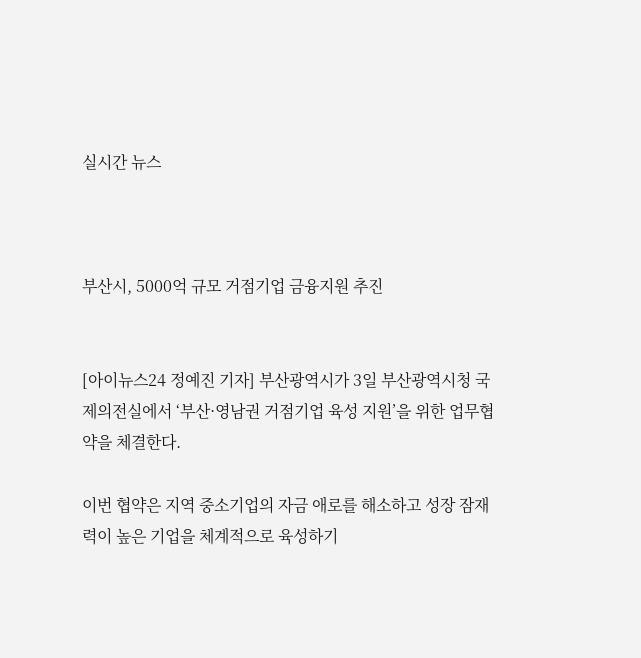실시간 뉴스



부산시, 5000억 규모 거점기업 금융지원 추진


[아이뉴스24 정예진 기자] 부산광역시가 3일 부산광역시청 국제의전실에서 ‘부산·영남권 거점기업 육성 지원’을 위한 업무협약을 체결한다.

이번 협약은 지역 중소기업의 자금 애로를 해소하고 성장 잠재력이 높은 기업을 체계적으로 육성하기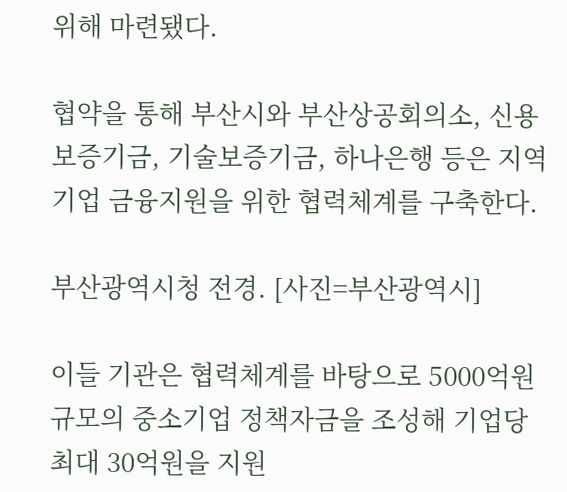위해 마련됐다.

협약을 통해 부산시와 부산상공회의소, 신용보증기금, 기술보증기금, 하나은행 등은 지역 기업 금융지원을 위한 협력체계를 구축한다.

부산광역시청 전경. [사진=부산광역시]

이들 기관은 협력체계를 바탕으로 5000억원 규모의 중소기업 정책자금을 조성해 기업당 최대 30억원을 지원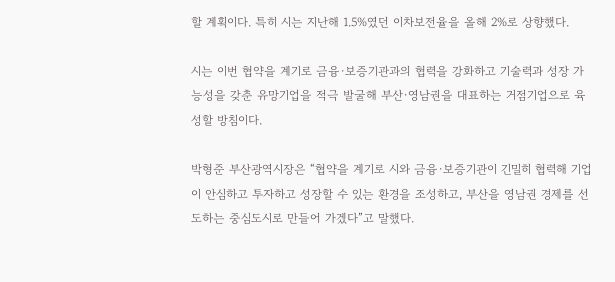할 계획이다. 특히 시는 지난해 1.5%였던 이차보전율을 올해 2%로 상향했다.

시는 이번 협약을 계기로 금융·보증기관과의 협력을 강화하고 기술력과 성장 가능성을 갖춘 유망기업을 적극 발굴해 부산·영남권을 대표하는 거점기업으로 육성할 방침이다.

박형준 부산광역시장은 “협약을 계기로 시와 금융·보증기관이 긴밀히 협력해 기업이 안심하고 투자하고 성장할 수 있는 환경을 조성하고, 부산을 영남권 경제를 선도하는 중심도시로 만들어 가겠다”고 말했다.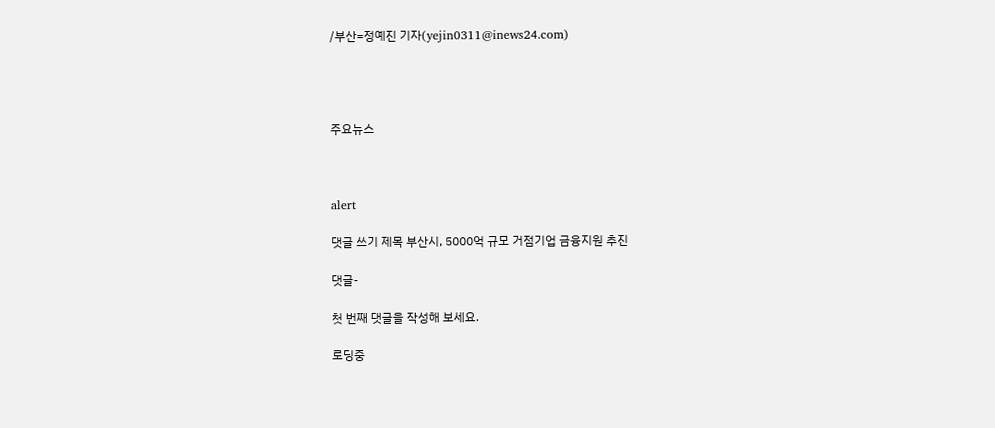/부산=정예진 기자(yejin0311@inews24.com)




주요뉴스



alert

댓글 쓰기 제목 부산시, 5000억 규모 거점기업 금융지원 추진

댓글-

첫 번째 댓글을 작성해 보세요.

로딩중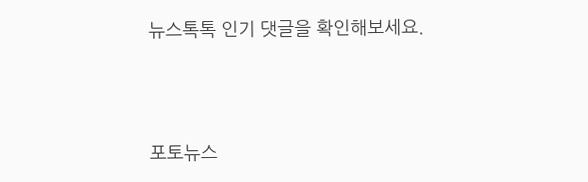뉴스톡톡 인기 댓글을 확인해보세요.



포토뉴스